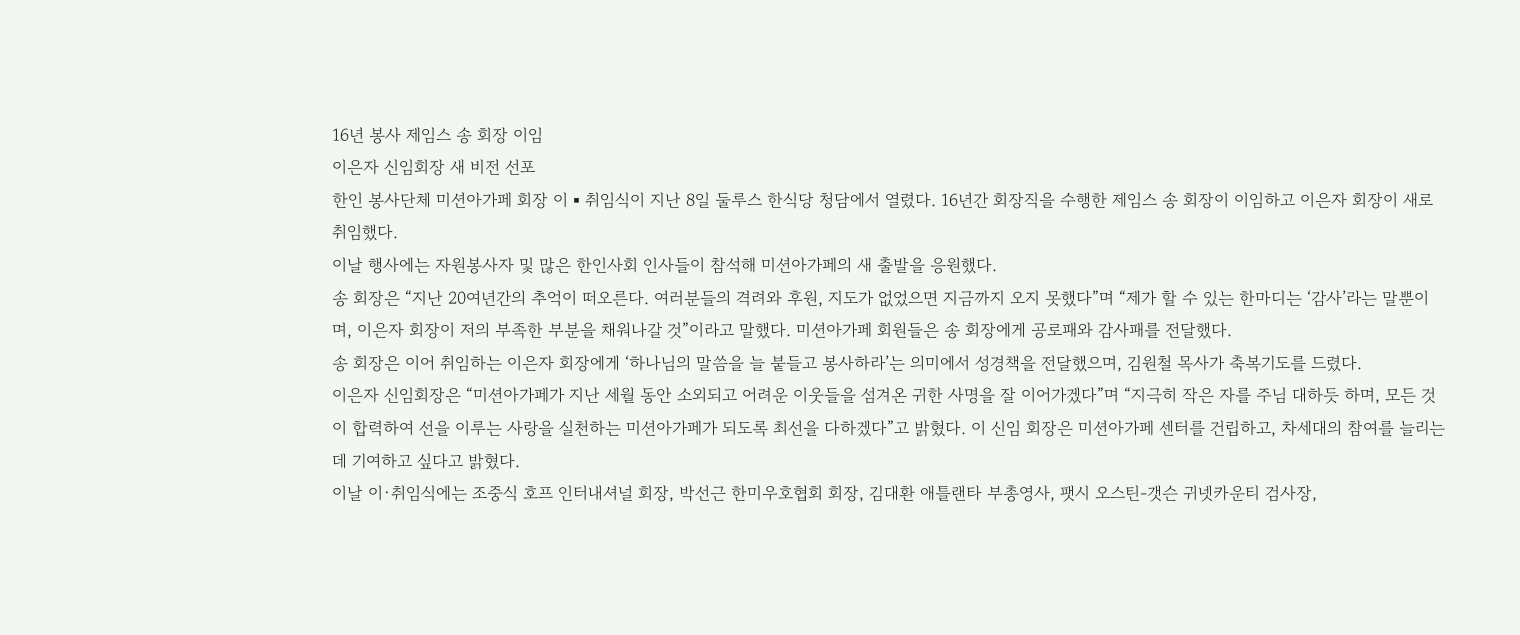16년 봉사 제임스 송 회장 이임
이은자 신임회장 새 비전 선포
한인 봉사단체 미션아가페 회장 이▪취임식이 지난 8일 둘루스 한식당 청담에서 열렸다. 16년간 회장직을 수행한 제임스 송 회장이 이임하고 이은자 회장이 새로 취임했다.
이날 행사에는 자원봉사자 및 많은 한인사회 인사들이 참석해 미션아가페의 새 출발을 응원했다.
송 회장은 “지난 20여년간의 추억이 떠오른다. 여러분들의 격려와 후원, 지도가 없었으면 지금까지 오지 못했다”며 “제가 할 수 있는 한마디는 ‘감사’라는 말뿐이며, 이은자 회장이 저의 부족한 부분을 채워나갈 것”이라고 말했다. 미션아가페 회원들은 송 회장에게 공로패와 감사패를 전달했다.
송 회장은 이어 취임하는 이은자 회장에게 ‘하나님의 말씀을 늘 붙들고 봉사하라’는 의미에서 성경책을 전달했으며, 김원철 목사가 축복기도를 드렸다.
이은자 신임회장은 “미션아가페가 지난 세월 동안 소외되고 어려운 이웃들을 섬겨온 귀한 사명을 잘 이어가겠다”며 “지극히 작은 자를 주님 대하듯 하며, 모든 것이 합력하여 선을 이루는 사랑을 실천하는 미션아가페가 되도록 최선을 다하겠다”고 밝혔다. 이 신임 회장은 미션아가페 센터를 건립하고, 차세대의 참여를 늘리는 데 기여하고 싶다고 밝혔다.
이날 이·취임식에는 조중식 호프 인터내셔널 회장, 박선근 한미우호협회 회장, 김대환 애틀랜타 부총영사, 팻시 오스틴-갯슨 귀넷카운티 검사장,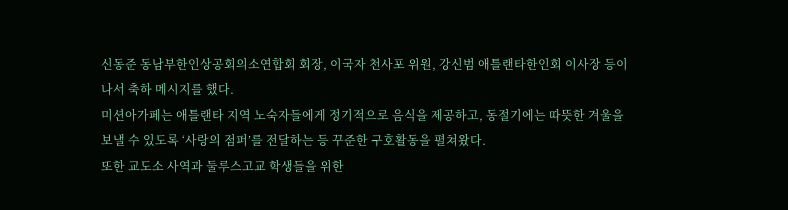신동준 동남부한인상공회의소연합회 회장, 이국자 천사포 위원, 강신범 애틀랜타한인회 이사장 등이 나서 축하 메시지를 했다.
미션아가페는 애틀랜타 지역 노숙자들에게 정기적으로 음식을 제공하고, 동절기에는 따뜻한 겨울을 보낼 수 있도록 ‘사랑의 점퍼’를 전달하는 등 꾸준한 구호활동을 펼쳐왔다.
또한 교도소 사역과 둘루스고교 학생들을 위한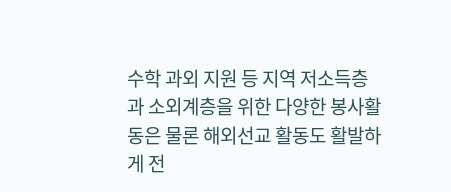수학 과외 지원 등 지역 저소득층과 소외계층을 위한 다양한 봉사활동은 물론 해외선교 활동도 활발하게 전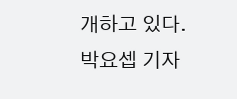개하고 있다. 박요셉 기자